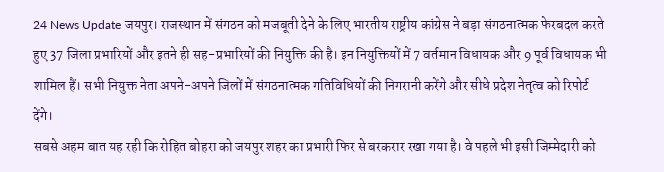24 News Update जयपुर। राजस्थान में संगठन को मजबूती देने के लिए भारतीय राष्ट्रीय कांग्रेस ने बड़ा संगठनात्मक फेरबदल करते हुए 37 जिला प्रभारियों और इतने ही सह-प्रभारियों की नियुक्ति की है। इन नियुक्तियों में 7 वर्तमान विधायक और 9 पूर्व विधायक भी शामिल हैं। सभी नियुक्त नेता अपने-अपने जिलों में संगठनात्मक गतिविधियों की निगरानी करेंगे और सीधे प्रदेश नेतृत्व को रिपोर्ट देंगे।
सबसे अहम बात यह रही कि रोहित बोहरा को जयपुर शहर का प्रभारी फिर से बरकरार रखा गया है। वे पहले भी इसी जिम्मेदारी को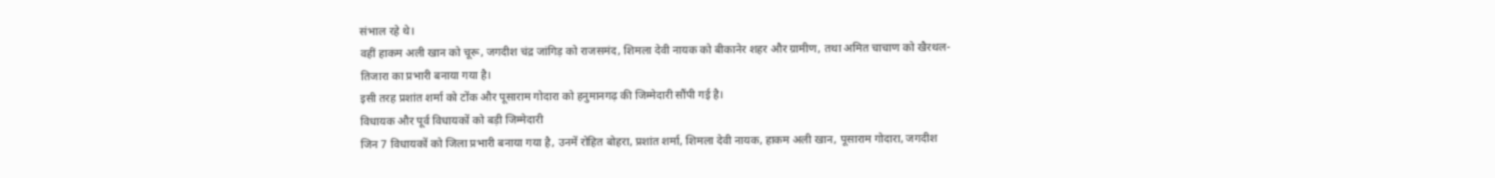संभाल रहे थे।
वहीं हाकम अली खान को चूरू, जगदीश चंद्र जांगिड़ को राजसमंद, शिमला देवी नायक को बीकानेर शहर और ग्रामीण, तथा अमित चाचाण को खैरथल-तिजारा का प्रभारी बनाया गया है।
इसी तरह प्रशांत शर्मा को टोंक और पूसाराम गोदारा को हनुमानगढ़ की जिम्मेदारी सौंपी गई है।
विधायक और पूर्व विधायकों को बड़ी जिम्मेदारी
जिन 7 विधायकों को जिला प्रभारी बनाया गया है, उनमें रोहित बोहरा, प्रशांत शर्मा, शिमला देवी नायक, हाकम अली खान, पूसाराम गोदारा, जगदीश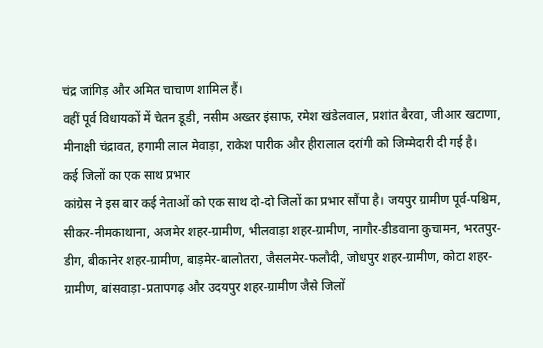चंद्र जांगिड़ और अमित चाचाण शामिल हैं।
वहीं पूर्व विधायकों में चेतन डूडी, नसीम अख्तर इंसाफ, रमेश खंडेलवाल, प्रशांत बैरवा, जीआर खटाणा, मीनाक्षी चंद्रावत, हगामी लाल मेवाड़ा, राकेश पारीक और हीरालाल दरांगी को जिम्मेदारी दी गई है।
कई जिलों का एक साथ प्रभार
कांग्रेस ने इस बार कई नेताओं को एक साथ दो-दो जिलों का प्रभार सौंपा है। जयपुर ग्रामीण पूर्व-पश्चिम, सीकर-नीमकाथाना, अजमेर शहर-ग्रामीण, भीलवाड़ा शहर-ग्रामीण, नागौर-डीडवाना कुचामन, भरतपुर-डीग, बीकानेर शहर-ग्रामीण, बाड़मेर-बालोतरा, जैसलमेर-फलौदी, जोधपुर शहर-ग्रामीण, कोटा शहर-ग्रामीण, बांसवाड़ा-प्रतापगढ़ और उदयपुर शहर-ग्रामीण जैसे जिलों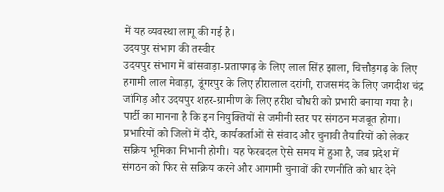में यह व्यवस्था लागू की गई है।
उदयपुर संभाग की तस्वीर
उदयपुर संभाग में बांसवाड़ा-प्रतापगढ़ के लिए लाल सिंह झाला, चित्तौड़गढ़ के लिए हगामी लाल मेवाड़ा, डूंगरपुर के लिए हीरालाल दरांगी, राजसमंद के लिए जगदीश चंद्र जांगिड़ और उदयपुर शहर-ग्रामीण के लिए हरीश चौधरी को प्रभारी बनाया गया है। पार्टी का मानना है कि इन नियुक्तियों से जमीनी स्तर पर संगठन मजबूत होगा। प्रभारियों को जिलों में दौरे, कार्यकर्ताओं से संवाद और चुनावी तैयारियों को लेकर सक्रिय भूमिका निभानी होगी। यह फेरबदल ऐसे समय में हुआ है, जब प्रदेश में संगठन को फिर से सक्रिय करने और आगामी चुनावों की रणनीति को धार देने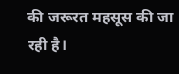की जरूरत महसूस की जा रही है।